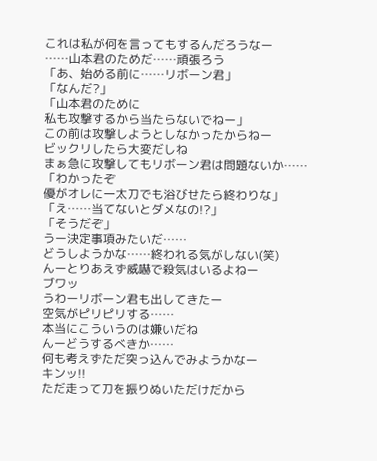これは私が何を言ってもするんだろうなー
……山本君のためだ……頑張ろう
「あ、始める前に……リボーン君」
「なんだ?」
「山本君のために
私も攻撃するから当たらないでねー」
この前は攻撃しようとしなかったからねー
ビックリしたら大変だしね
まぁ急に攻撃してもリボーン君は問題ないか……
「わかったぞ
優がオレに一太刀でも浴びせたら終わりな」
「え……当てないとダメなの!?」
「そうだぞ」
うー決定事項みたいだ……
どうしようかな……終われる気がしない(笑)
んーとりあえず威嚇で殺気はいるよねー
ブワッ
うわーリボーン君も出してきたー
空気がピリピリする……
本当にこういうのは嫌いだね
んーどうするべきか……
何も考えずただ突っ込んでみようかなー
キンッ!!
ただ走って刀を振りぬいただけだから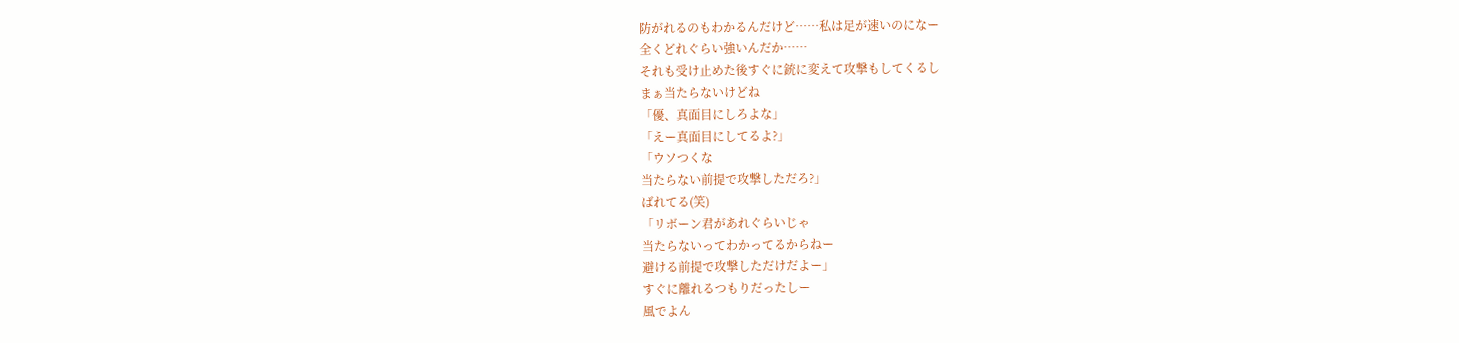防がれるのもわかるんだけど……私は足が速いのになー
全くどれぐらい強いんだか……
それも受け止めた後すぐに銃に変えて攻撃もしてくるし
まぁ当たらないけどね
「優、真面目にしろよな」
「えー真面目にしてるよ?」
「ウソつくな
当たらない前提で攻撃しただろ?」
ばれてる(笑)
「リボーン君があれぐらいじゃ
当たらないってわかってるからねー
避ける前提で攻撃しただけだよー」
すぐに離れるつもりだったしー
風でよん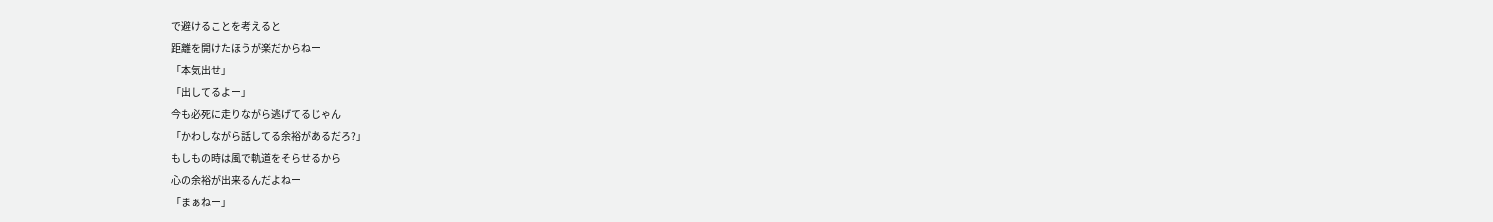で避けることを考えると
距離を開けたほうが楽だからねー
「本気出せ」
「出してるよー」
今も必死に走りながら逃げてるじゃん
「かわしながら話してる余裕があるだろ?」
もしもの時は風で軌道をそらせるから
心の余裕が出来るんだよねー
「まぁねー」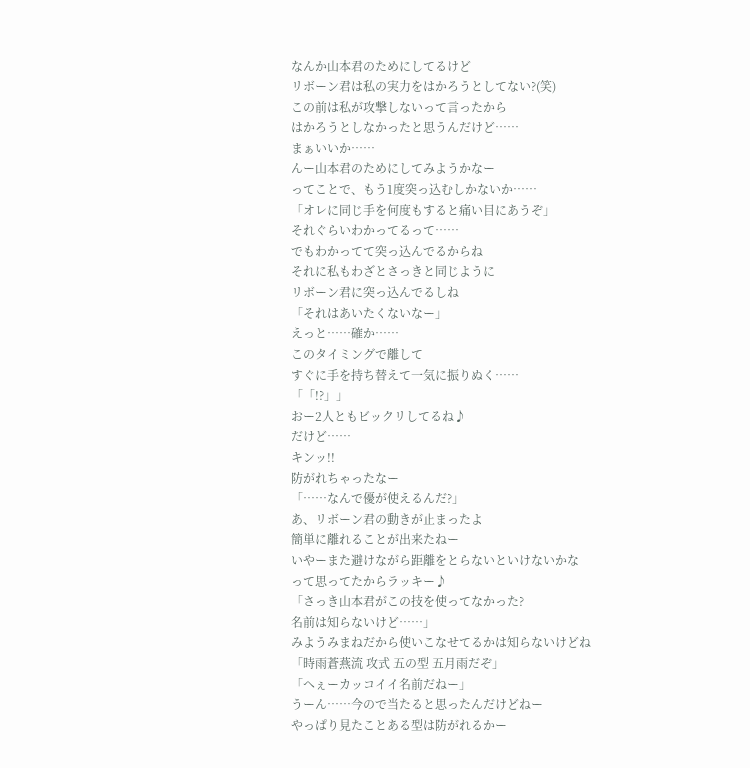なんか山本君のためにしてるけど
リボーン君は私の実力をはかろうとしてない?(笑)
この前は私が攻撃しないって言ったから
はかろうとしなかったと思うんだけど……
まぁいいか……
んー山本君のためにしてみようかなー
ってことで、もう1度突っ込むしかないか……
「オレに同じ手を何度もすると痛い目にあうぞ」
それぐらいわかってるって……
でもわかってて突っ込んでるからね
それに私もわざとさっきと同じように
リボーン君に突っ込んでるしね
「それはあいたくないなー」
えっと……確か……
このタイミングで離して
すぐに手を持ち替えて一気に振りぬく……
「「!?」」
おー2人ともビックリしてるね♪
だけど……
キンッ!!
防がれちゃったなー
「……なんで優が使えるんだ?」
あ、リボーン君の動きが止まったよ
簡単に離れることが出来たねー
いやーまた避けながら距離をとらないといけないかな
って思ってたからラッキー♪
「さっき山本君がこの技を使ってなかった?
名前は知らないけど……」
みようみまねだから使いこなせてるかは知らないけどね
「時雨蒼燕流 攻式 五の型 五月雨だぞ」
「へぇーカッコイイ名前だねー」
うーん……今ので当たると思ったんだけどねー
やっぱり見たことある型は防がれるかー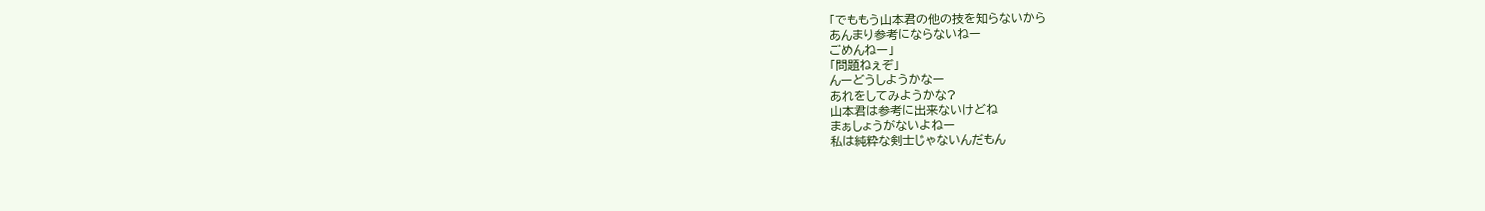「でももう山本君の他の技を知らないから
あんまり参考にならないねー
ごめんねー」
「問題ねぇぞ」
んーどうしようかなー
あれをしてみようかな?
山本君は参考に出来ないけどね
まぁしょうがないよねー
私は純粋な剣士じゃないんだもん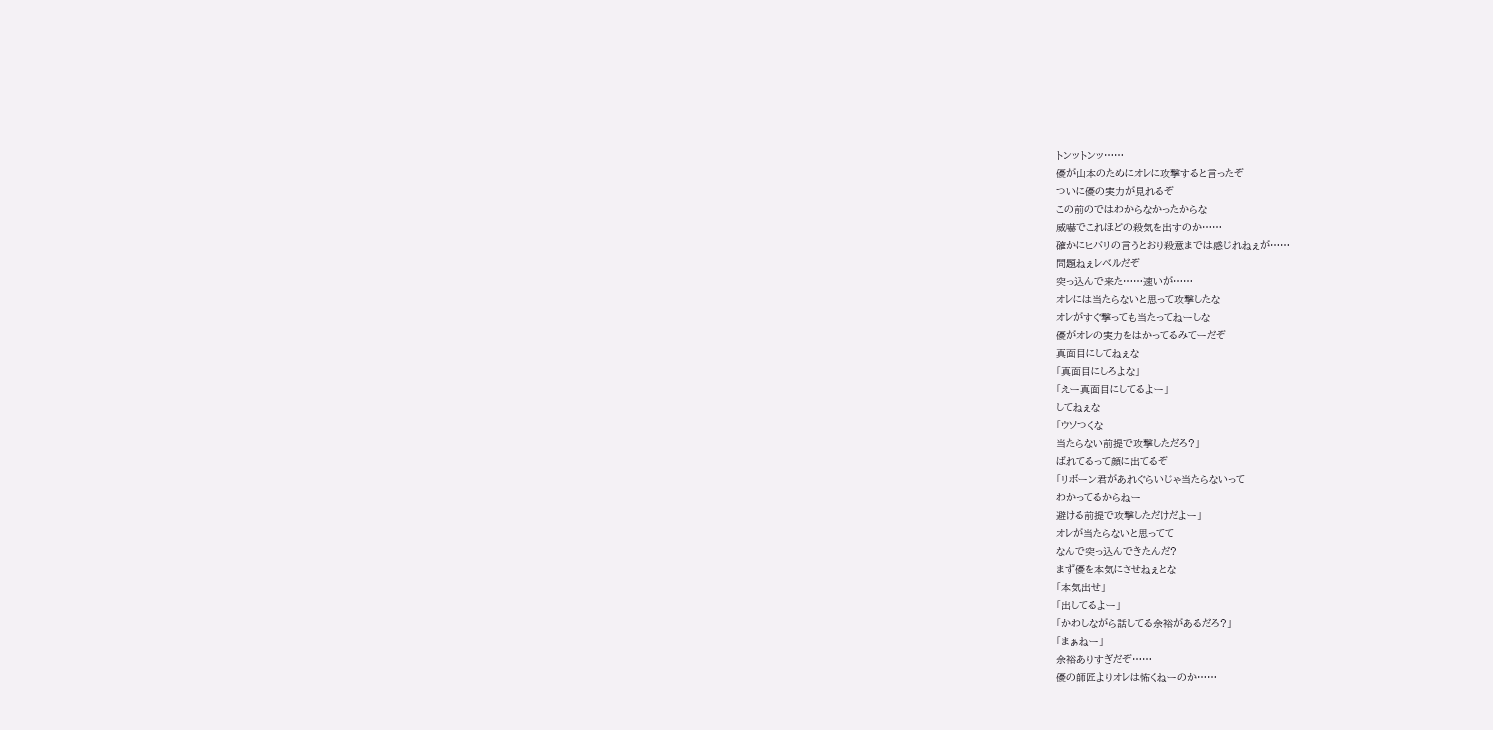トンットンッ……
優が山本のためにオレに攻撃すると言ったぞ
ついに優の実力が見れるぞ
この前のではわからなかったからな
威嚇でこれほどの殺気を出すのか……
確かにヒバリの言うとおり殺意までは感じれねぇが……
問題ねぇレベルだぞ
突っ込んで来た……速いが……
オレには当たらないと思って攻撃したな
オレがすぐ撃っても当たってねーしな
優がオレの実力をはかってるみてーだぞ
真面目にしてねぇな
「真面目にしろよな」
「えー真面目にしてるよー」
してねぇな
「ウソつくな
当たらない前提で攻撃しただろ?」
ばれてるって顔に出てるぞ
「リボーン君があれぐらいじゃ当たらないって
わかってるからねー
避ける前提で攻撃しただけだよー」
オレが当たらないと思ってて
なんで突っ込んできたんだ?
まず優を本気にさせねぇとな
「本気出せ」
「出してるよー」
「かわしながら話してる余裕があるだろ?」
「まぁねー」
余裕ありすぎだぞ……
優の師匠よりオレは怖くねーのか……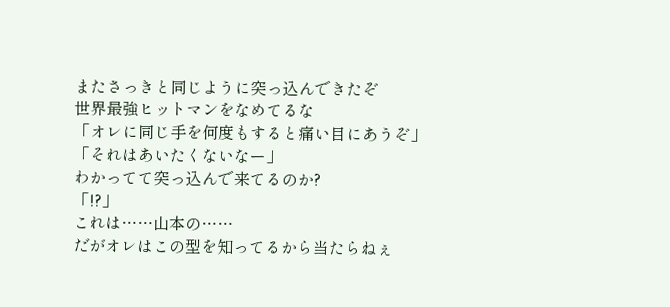またさっきと同じように突っ込んできたぞ
世界最強ヒットマンをなめてるな
「オレに同じ手を何度もすると痛い目にあうぞ」
「それはあいたくないなー」
わかってて突っ込んで来てるのか?
「!?」
これは……山本の……
だがオレはこの型を知ってるから当たらねぇ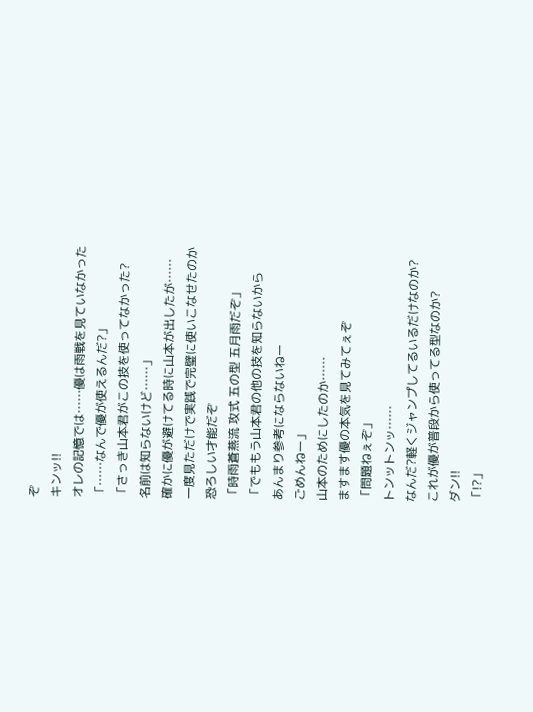ぞ
キンッ!!
オレの記憶では……優は雨戦を見ていなかった
「……なんで優が使えるんだ?」
「さっき山本君がこの技を使ってなかった?
名前は知らないけど……」
確かに優が避けてる時に山本が出したが……
一度見ただけで実践で完璧に使いこなせたのか
恐ろしい才能だぞ
「時雨蒼燕流 攻式 五の型 五月雨だぞ」
「でももう山本君の他の技を知らないから
あんまり参考にならないねー
ごめんねー」
山本のためにしたのか……
ますます優の本気を見てみてぇぞ
「問題ねぇぞ」
トンットンッ……
なんだ?軽くジャンプしてるいるだけなのか?
これが優が普段から使ってる型なのか?
ダン!!
「!?」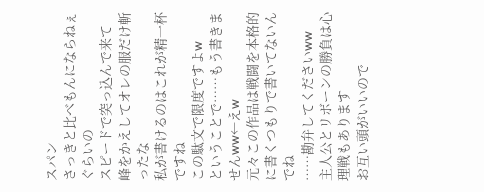スパン
さっきと比べもんにならねぇぐらいの
スピードで突っ込んで来て
峰をかえしてオレの服だけ斬ったな
私が書けるのはこれが精一杯ですね
この駄文で限度ですよw
ということで……もう書きませんww←えw
元々この作品は戦闘を本格的に書くつもりで書いてないんでね
……勘弁してくださいww
主人公とリボーンの勝負は心理戦もあります
お互い頭がいいので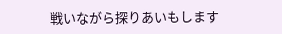戦いながら探りあいもします